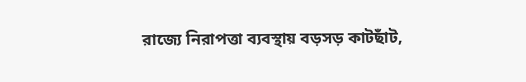রাজ্যে নিরাপত্তা ব্যবস্থায় বড়সড় কাটছাঁট,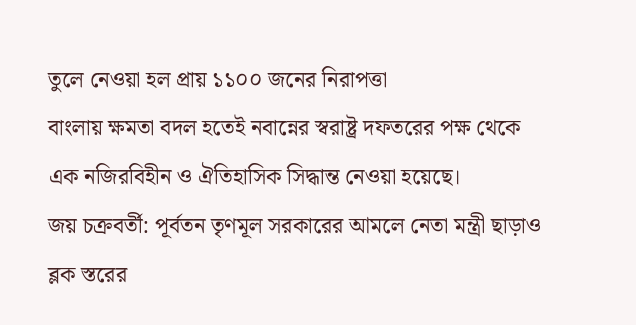তুলে নেওয়া হল প্রায় ১১০০ জনের নিরাপত্তা
বাংলায় ক্ষমতা বদল হতেই নবান্নের স্বরাষ্ট্র দফতরের পক্ষ থেকে এক নজিরবিহীন ও ঐতিহাসিক সিদ্ধান্ত নেওয়া হয়েছে।
জয় চক্রবর্তী: পূর্বতন তৃণমূল সরকারের আমলে নেতা মন্ত্রী ছাড়াও ব্লক স্তরের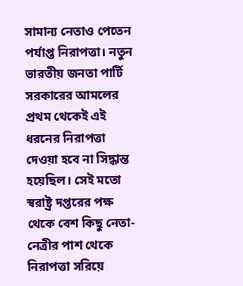সামান্য নেতাও পেতেন পর্যাপ্ত নিরাপত্তা। নতুন ভারতীয় জনতা পার্টি সরকারের আমলের প্রথম থেকেই এই ধরনের নিরাপত্তা দেওয়া হবে না সিদ্ধান্ত হয়েছিল। সেই মতো স্বরাষ্ট্র দপ্তরের পক্ষ থেকে বেশ কিছু নেতা-নেত্রীর পাশ থেকে নিরাপত্তা সরিয়ে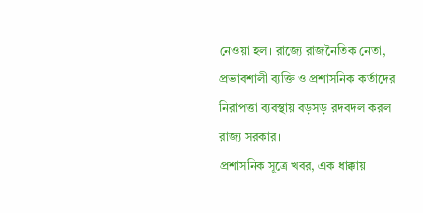নেওয়া হল। রাজ্যে রাজনৈতিক নেতা, প্রভাবশালী ব্যক্তি ও প্রশাসনিক কর্তাদের নিরাপত্তা ব্যবস্থায় বড়সড় রদবদল করল রাজ্য সরকার।
প্রশাসনিক সূত্রে খবর, এক ধাক্কায়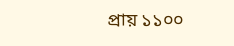প্রায় ১১০০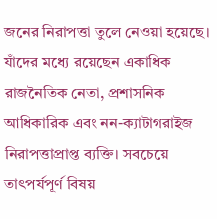জনের নিরাপত্তা তুলে নেওয়া হয়েছে। যাঁদের মধ্যে রয়েছেন একাধিক রাজনৈতিক নেতা, প্রশাসনিক আধিকারিক এবং নন-ক্যাটাগরাইজ নিরাপত্তাপ্রাপ্ত ব্যক্তি। সবচেয়ে তাৎপর্যপূর্ণ বিষয়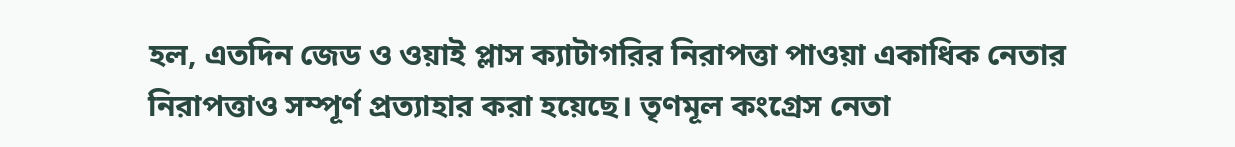হল, এতদিন জেড ও ওয়াই প্লাস ক্যাটাগরির নিরাপত্তা পাওয়া একাধিক নেতার নিরাপত্তাও সম্পূর্ণ প্রত্যাহার করা হয়েছে। তৃণমূল কংগ্রেস নেতা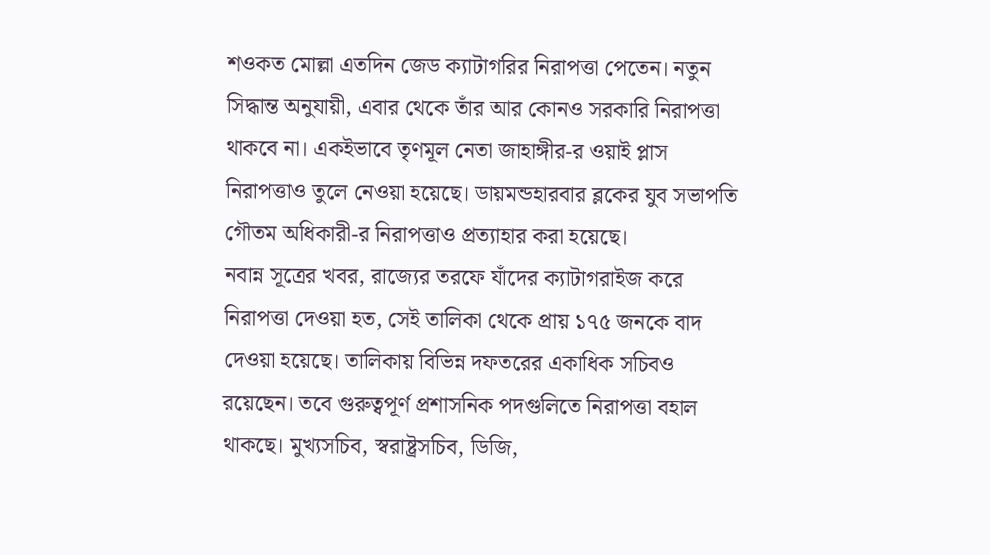শওকত মোল্লা এতদিন জেড ক্যাটাগরির নিরাপত্তা পেতেন। নতুন সিদ্ধান্ত অনুযায়ী, এবার থেকে তাঁর আর কোনও সরকারি নিরাপত্তা থাকবে না। একইভাবে তৃণমূল নেতা জাহাঙ্গীর-র ওয়াই প্লাস নিরাপত্তাও তুলে নেওয়া হয়েছে। ডায়মন্ডহারবার ব্লকের যুব সভাপতি গৌতম অধিকারী-র নিরাপত্তাও প্রত্যাহার করা হয়েছে।
নবান্ন সূত্রের খবর, রাজ্যের তরফে যাঁদের ক্যাটাগরাইজ করে নিরাপত্তা দেওয়া হত, সেই তালিকা থেকে প্রায় ১৭৫ জনকে বাদ দেওয়া হয়েছে। তালিকায় বিভিন্ন দফতরের একাধিক সচিবও রয়েছেন। তবে গুরুত্বপূর্ণ প্রশাসনিক পদগুলিতে নিরাপত্তা বহাল থাকছে। মুখ্যসচিব, স্বরাষ্ট্রসচিব, ডিজি,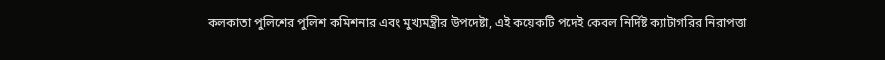কলকাতা পুলিশের পুলিশ কমিশনার এবং মুখ্যমন্ত্রীর উপদেষ্টা, এই কয়েকটি পদেই কেবল নির্দিষ্ট ক্যাটাগরির নিরাপত্তা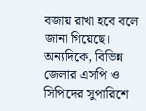বজায় রাখা হবে বলে জানা গিয়েছে। অন্যদিকে, বিভিন্ন জেলার এসপি ও সিপিদের সুপারিশে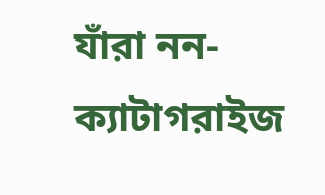যাঁরা নন-ক্যাটাগরাইজ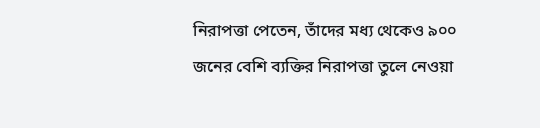নিরাপত্তা পেতেন, তাঁদের মধ্য থেকেও ৯০০ জনের বেশি ব্যক্তির নিরাপত্তা তুলে নেওয়া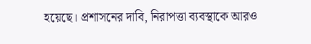হয়েছে। প্রশাসনের দাবি, নিরাপত্তা ব্যবস্থাকে আরও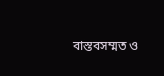বাস্তবসম্মত ও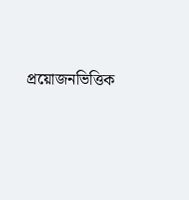প্রয়োজনভিত্তিক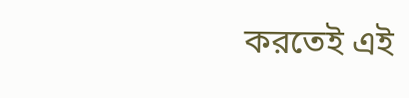করতেই এই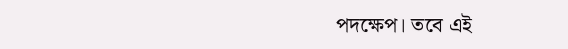পদক্ষেপ। তবে এই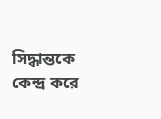সিদ্ধান্তকে কেন্দ্র করে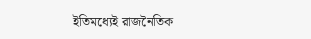ইতিমধ্যেই রাজনৈতিক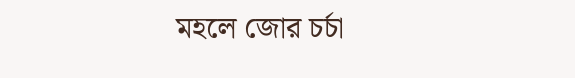মহলে জোর চর্চা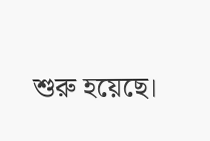শুরু হয়েছে।